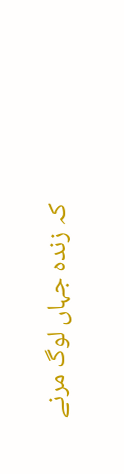کہ زندہ جہاں لوگ مرنے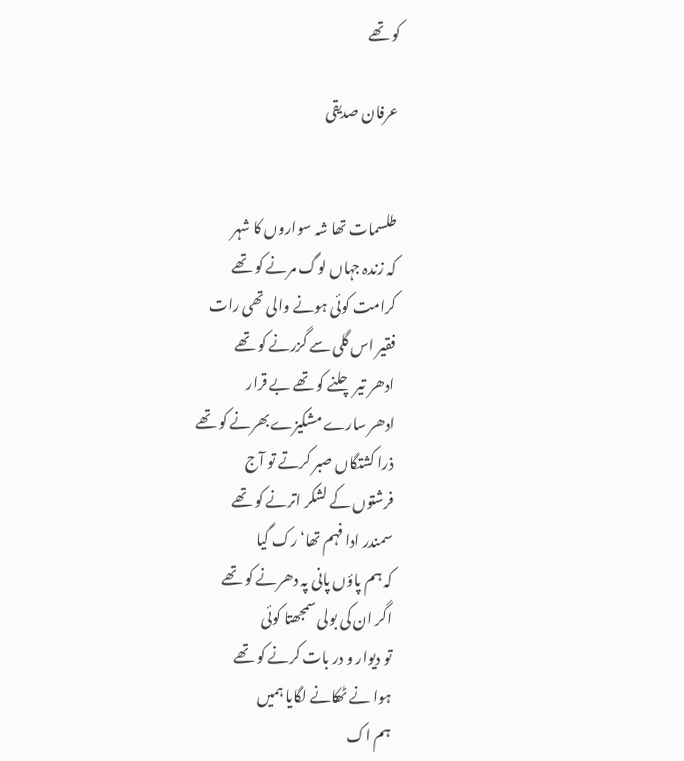کو تھے

عرفان صدیقی


طلسمات تھا شہ سواروں کا شہر
کہ زندہ جہاں لوگ مرنے کو تھے
کرامت کوئی ہونے والی تھی رات
فقیر اس گلی سے گزرنے کو تھے
ادھر تیر چلنے کو تھے بے قرار
ادھر سارے مشکیزے بھرنے کو تھے
ذرا کشتگاں صبر کرتے تو آج
فرشتوں کے لشکر اترنے کو تھے
سمندر ادا فہم تھا‘ رک گیا
کہ ہم پاؤں پانی پہ دھرنے کو تھے
اگر ان کی بولی سمجھتا کوئی
تو دیوار و در بات کرنے کو تھے
ہوا نے ٹھکانے لگایا ہمیں
ہم اک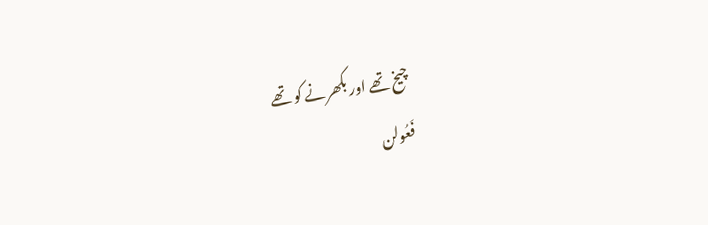چیخ تھے اور بکھرنے کو تھے
فَعُولن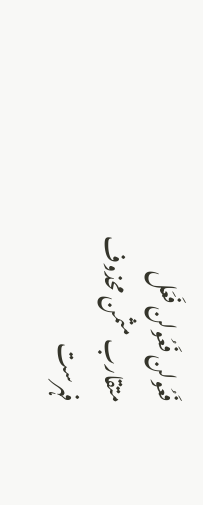فَعُولن فَعُولن فَعَل
متقارب مثمن محذوف
فہرست